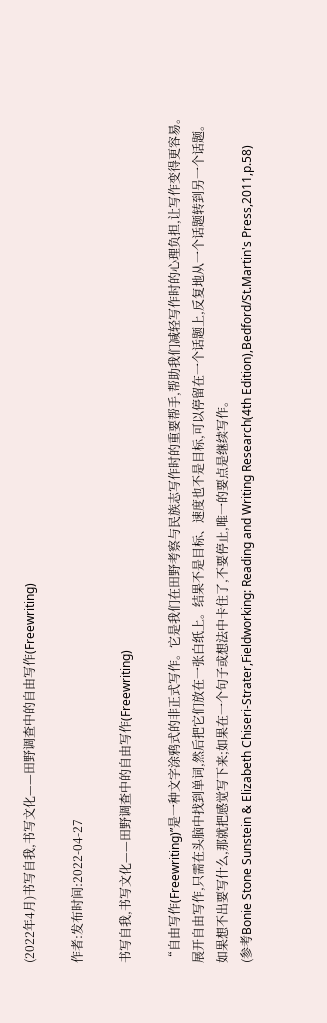(2022年4月)书写自我,书写文化——田野调查中的自由写作(Freewriting)

作者:发布时间:2022-04-27

书写自我,书写文化——田野调查中的自由写作(Freewriting)

“自由写作(Freewriting)”是一种文字涂鸦式的非正式写作。它是我们在田野考察与民族志写作时的重要帮手,帮助我们减轻写作时的心理负担,让写作变得更容易。展开自由写作,只需在头脑中找到单词,然后把它们放在一张白纸上。结果不是目标、速度也不是目标,可以停留在一个话题上,反复地从一个话题转到另一个话题。如果想不出要写什么,那就把感觉写下来;如果在一个句子或想法中卡住了,不要停止,唯一的要点是继续写作。
(参考Bonie Stone Sunstein & Elizabeth Chiseri-Strater,Fieldworking: Reading and Writing Research(4th Edition),Bedford/St.Martin's Press,2011,p.58)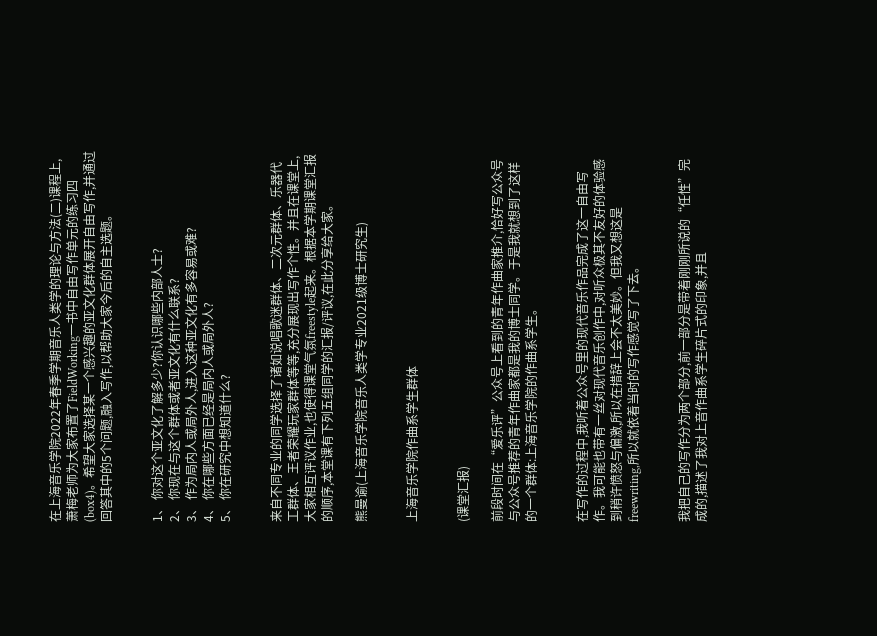在上海音乐学院2022年春季学期音乐人类学的理论与方法(二)课程上,萧梅老师为大家布置了FieldWorking一书中自由写作单元的练习四(box4)。希望大家选择某一个感兴趣的亚文化群体展开自由写作,并通过回答其中的5个问题,融入写作,以帮助大家今后的自主选题。


1、 你对这个亚文化了解多少?你认识哪些内部人士?
2、 你现在与这个群体或者亚文化有什么联系?
3、 作为局内人或局外人,进入这种亚文化有多容易或难?
4、 你在哪些方面已经是局内人或局外人?
5、 你在研究中想知道什么?


来自不同专业的同学选择了诸如说唱歌迷群体、二次元群体、乐器代工群体、王者荣耀玩家群体等等,充分展现出写作个性。并且在课堂上,大家相互评议作业,也使得课堂气氛freestyle起来。根据本学期课堂汇报的顺序,本堂课有下列五组同学的汇报/评议,在此分享给大家。

熊曼谕(上海音乐学院音乐人类学专业2021级博士研究生)


上海音乐学院作曲系学生群体


(课堂汇报)

前段时间在“爱乐评”公众号上看到的青年作曲家推介,恰好写公众号与公众号推荐的青年作曲家都是我的博士同学。于是我就想到了这样的一个群体:上海音乐学院的作曲系学生。


在写作的过程中,我听着公众号里的现代音乐作品完成了这一自由写作。我可能也带有一丝对现代音乐创作中,对听众极其不友好的体验感到稍许愤怒与偏激,所以在措辞上会不太美妙。但我又想这是freewriting,所以就依着当时的写作感觉写了下去。


我把自己的写作分为两个部分,前一部分是带着刚刚所说的“任性”完成的,描述了我对上音作曲系学生碎片式的印象,并且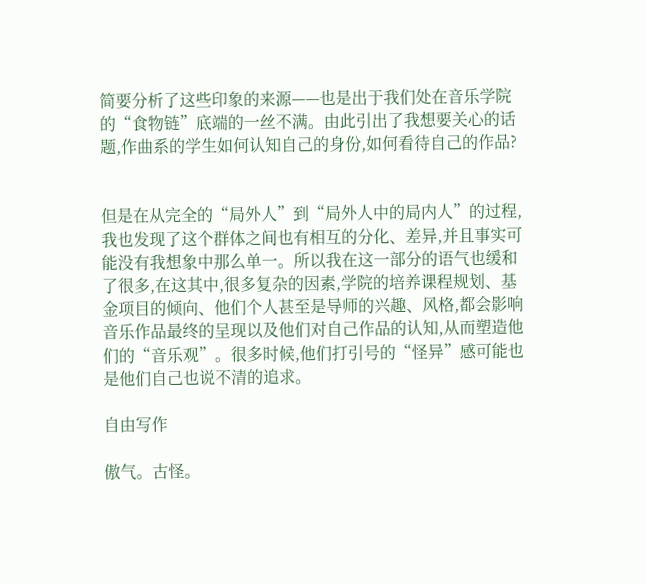简要分析了这些印象的来源——也是出于我们处在音乐学院的“食物链”底端的一丝不满。由此引出了我想要关心的话题,作曲系的学生如何认知自己的身份,如何看待自己的作品?


但是在从完全的“局外人”到“局外人中的局内人”的过程,我也发现了这个群体之间也有相互的分化、差异,并且事实可能没有我想象中那么单一。所以我在这一部分的语气也缓和了很多,在这其中,很多复杂的因素,学院的培养课程规划、基金项目的倾向、他们个人甚至是导师的兴趣、风格,都会影响音乐作品最终的呈现以及他们对自己作品的认知,从而塑造他们的“音乐观”。很多时候,他们打引号的“怪异”感可能也是他们自己也说不清的追求。

自由写作

傲气。古怪。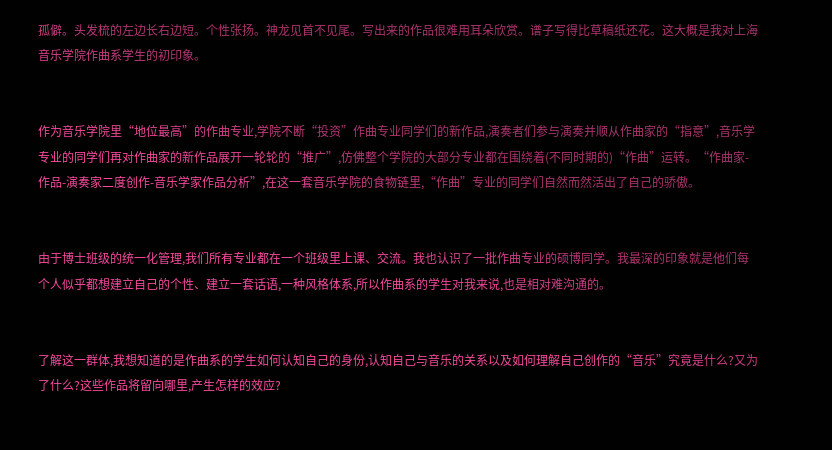孤僻。头发梳的左边长右边短。个性张扬。神龙见首不见尾。写出来的作品很难用耳朵欣赏。谱子写得比草稿纸还花。这大概是我对上海音乐学院作曲系学生的初印象。


作为音乐学院里“地位最高”的作曲专业,学院不断“投资”作曲专业同学们的新作品,演奏者们参与演奏并顺从作曲家的“指意”,音乐学专业的同学们再对作曲家的新作品展开一轮轮的“推广”,仿佛整个学院的大部分专业都在围绕着(不同时期的)“作曲”运转。“作曲家-作品-演奏家二度创作-音乐学家作品分析”,在这一套音乐学院的食物链里,“作曲”专业的同学们自然而然活出了自己的骄傲。


由于博士班级的统一化管理,我们所有专业都在一个班级里上课、交流。我也认识了一批作曲专业的硕博同学。我最深的印象就是他们每个人似乎都想建立自己的个性、建立一套话语,一种风格体系,所以作曲系的学生对我来说,也是相对难沟通的。


了解这一群体,我想知道的是作曲系的学生如何认知自己的身份,认知自己与音乐的关系以及如何理解自己创作的“音乐”究竟是什么?又为了什么?这些作品将留向哪里,产生怎样的效应?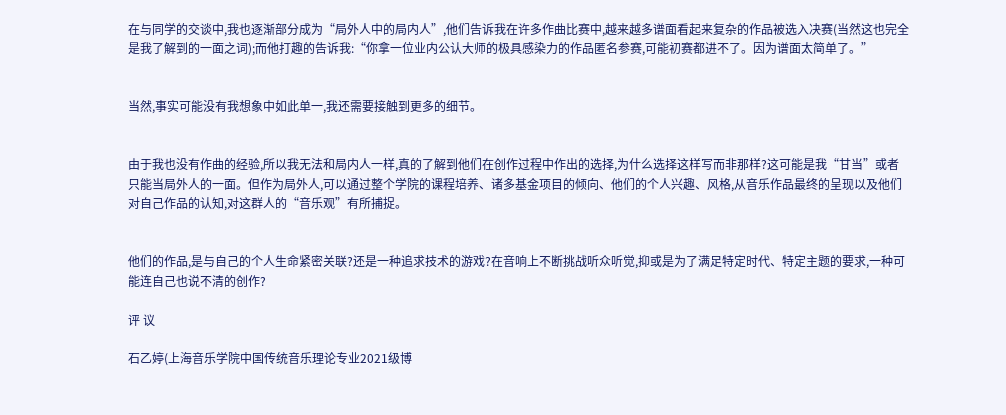在与同学的交谈中,我也逐渐部分成为“局外人中的局内人”,他们告诉我在许多作曲比赛中,越来越多谱面看起来复杂的作品被选入决赛(当然这也完全是我了解到的一面之词);而他打趣的告诉我:“你拿一位业内公认大师的极具感染力的作品匿名参赛,可能初赛都进不了。因为谱面太简单了。”


当然,事实可能没有我想象中如此单一,我还需要接触到更多的细节。


由于我也没有作曲的经验,所以我无法和局内人一样,真的了解到他们在创作过程中作出的选择,为什么选择这样写而非那样?这可能是我“甘当”或者只能当局外人的一面。但作为局外人,可以通过整个学院的课程培养、诸多基金项目的倾向、他们的个人兴趣、风格,从音乐作品最终的呈现以及他们对自己作品的认知,对这群人的“音乐观”有所捕捉。


他们的作品,是与自己的个人生命紧密关联?还是一种追求技术的游戏?在音响上不断挑战听众听觉,抑或是为了满足特定时代、特定主题的要求,一种可能连自己也说不清的创作?

评 议

石乙婷(上海音乐学院中国传统音乐理论专业2021级博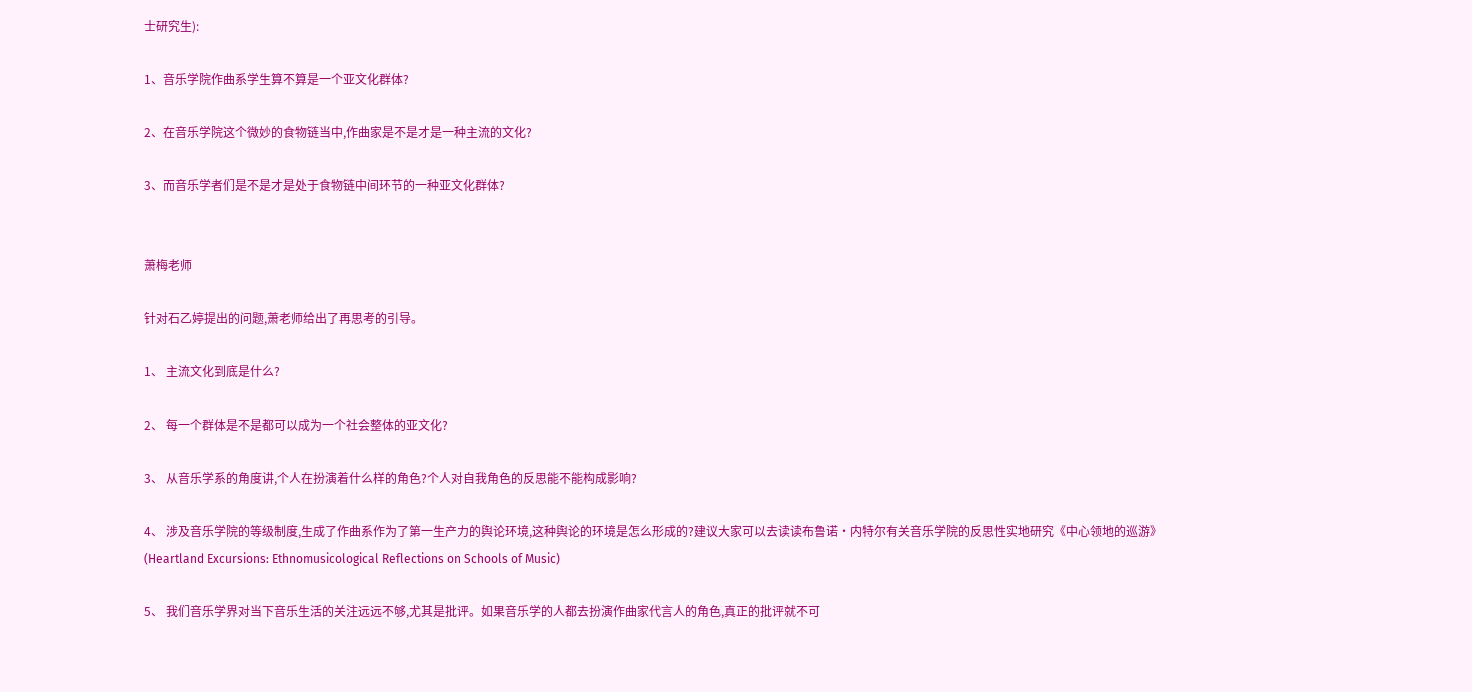士研究生):

1、音乐学院作曲系学生算不算是一个亚文化群体?

2、在音乐学院这个微妙的食物链当中,作曲家是不是才是一种主流的文化?

3、而音乐学者们是不是才是处于食物链中间环节的一种亚文化群体?


萧梅老师

针对石乙婷提出的问题,萧老师给出了再思考的引导。

1、 主流文化到底是什么?

2、 每一个群体是不是都可以成为一个社会整体的亚文化?

3、 从音乐学系的角度讲,个人在扮演着什么样的角色?个人对自我角色的反思能不能构成影响?

4、 涉及音乐学院的等级制度,生成了作曲系作为了第一生产力的舆论环境,这种舆论的环境是怎么形成的?建议大家可以去读读布鲁诺·内特尔有关音乐学院的反思性实地研究《中心领地的巡游》(Heartland Excursions: Ethnomusicological Reflections on Schools of Music)

5、 我们音乐学界对当下音乐生活的关注远远不够,尤其是批评。如果音乐学的人都去扮演作曲家代言人的角色,真正的批评就不可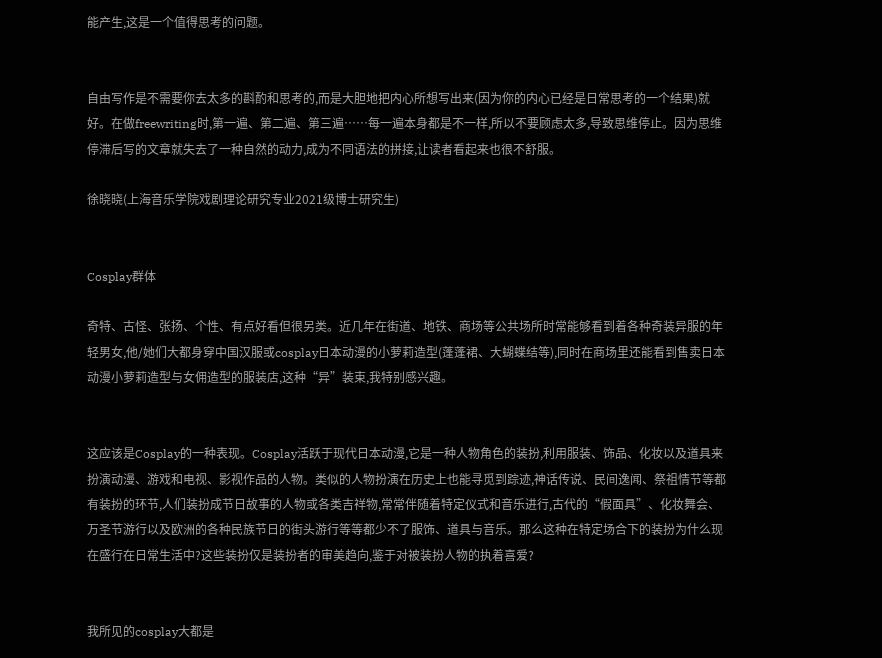能产生,这是一个值得思考的问题。


自由写作是不需要你去太多的斟酌和思考的,而是大胆地把内心所想写出来(因为你的内心已经是日常思考的一个结果)就好。在做freewriting时,第一遍、第二遍、第三遍……每一遍本身都是不一样,所以不要顾虑太多,导致思维停止。因为思维停滞后写的文章就失去了一种自然的动力,成为不同语法的拼接,让读者看起来也很不舒服。

徐晓晓(上海音乐学院戏剧理论研究专业2021级博士研究生)


Cosplay群体

奇特、古怪、张扬、个性、有点好看但很另类。近几年在街道、地铁、商场等公共场所时常能够看到着各种奇装异服的年轻男女,他/她们大都身穿中国汉服或cosplay日本动漫的小萝莉造型(蓬蓬裙、大蝴蝶结等),同时在商场里还能看到售卖日本动漫小萝莉造型与女佣造型的服装店,这种“异”装束,我特别感兴趣。


这应该是Cosplay的一种表现。Cosplay活跃于现代日本动漫,它是一种人物角色的装扮,利用服装、饰品、化妆以及道具来扮演动漫、游戏和电视、影视作品的人物。类似的人物扮演在历史上也能寻觅到踪迹,神话传说、民间逸闻、祭祖情节等都有装扮的环节,人们装扮成节日故事的人物或各类吉祥物,常常伴随着特定仪式和音乐进行,古代的“假面具”、化妆舞会、万圣节游行以及欧洲的各种民族节日的街头游行等等都少不了服饰、道具与音乐。那么这种在特定场合下的装扮为什么现在盛行在日常生活中?这些装扮仅是装扮者的审美趋向,鉴于对被装扮人物的执着喜爱?


我所见的cosplay大都是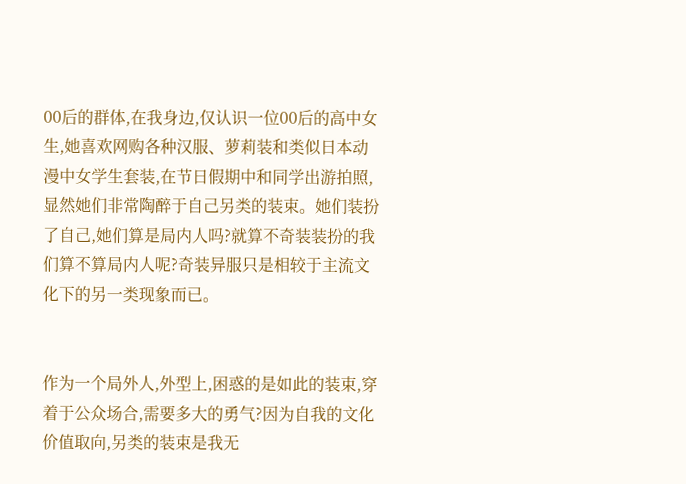00后的群体,在我身边,仅认识一位00后的高中女生,她喜欢网购各种汉服、萝莉装和类似日本动漫中女学生套装,在节日假期中和同学出游拍照,显然她们非常陶醉于自己另类的装束。她们装扮了自己,她们算是局内人吗?就算不奇装装扮的我们算不算局内人呢?奇装异服只是相较于主流文化下的另一类现象而已。


作为一个局外人,外型上,困惑的是如此的装束,穿着于公众场合,需要多大的勇气?因为自我的文化价值取向,另类的装束是我无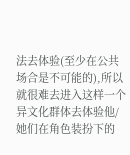法去体验(至少在公共场合是不可能的),所以就很难去进入这样一个异文化群体去体验他/她们在角色装扮下的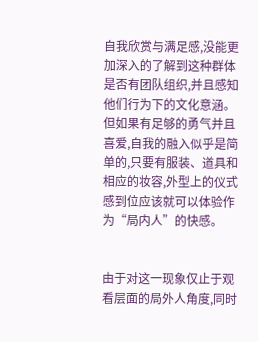自我欣赏与满足感,没能更加深入的了解到这种群体是否有团队组织,并且感知他们行为下的文化意涵。但如果有足够的勇气并且喜爱,自我的融入似乎是简单的,只要有服装、道具和相应的妆容,外型上的仪式感到位应该就可以体验作为“局内人”的快感。


由于对这一现象仅止于观看层面的局外人角度,同时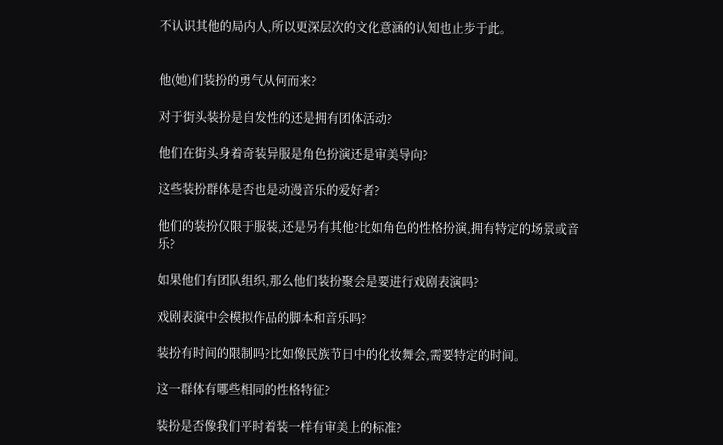不认识其他的局内人,所以更深层次的文化意涵的认知也止步于此。


他(她)们装扮的勇气从何而来?

对于街头装扮是自发性的还是拥有团体活动?

他们在街头身着奇装异服是角色扮演还是审美导向?

这些装扮群体是否也是动漫音乐的爱好者?

他们的装扮仅限于服装,还是另有其他?比如角色的性格扮演,拥有特定的场景或音乐?

如果他们有团队组织,那么他们装扮聚会是要进行戏剧表演吗?

戏剧表演中会模拟作品的脚本和音乐吗?

装扮有时间的限制吗?比如像民族节日中的化妆舞会,需要特定的时间。

这一群体有哪些相同的性格特征?

装扮是否像我们平时着装一样有审美上的标准?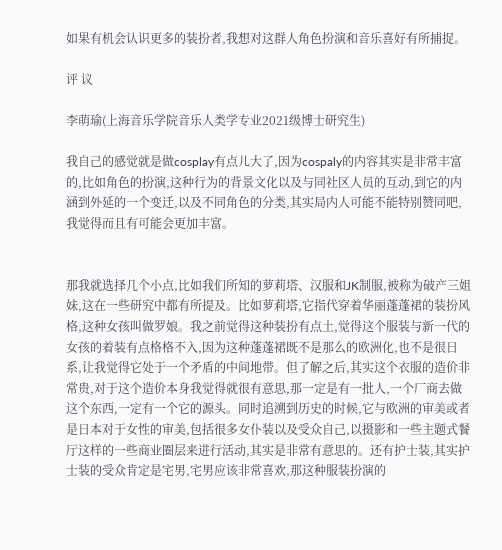如果有机会认识更多的装扮者,我想对这群人角色扮演和音乐喜好有所捕捉。

评 议

李萌瑜(上海音乐学院音乐人类学专业2021级博士研究生)

我自己的感觉就是做cosplay有点儿大了,因为cospaly的内容其实是非常丰富的,比如角色的扮演,这种行为的背景文化以及与同社区人员的互动,到它的内涵到外延的一个变迁,以及不同角色的分类,其实局内人可能不能特别赞同吧,我觉得而且有可能会更加丰富。


那我就选择几个小点,比如我们所知的萝莉塔、汉服和JK制服,被称为破产三姐妹,这在一些研究中都有所提及。比如萝莉塔,它指代穿着华丽蓬蓬裙的装扮风格,这种女孩叫做罗娘。我之前觉得这种装扮有点土,觉得这个服装与新一代的女孩的着装有点格格不入,因为这种蓬蓬裙既不是那么的欧洲化,也不是很日系,让我觉得它处于一个矛盾的中间地带。但了解之后,其实这个衣服的造价非常贵,对于这个造价本身我觉得就很有意思,那一定是有一批人,一个厂商去做这个东西,一定有一个它的源头。同时追溯到历史的时候,它与欧洲的审美或者是日本对于女性的审美,包括很多女仆装以及受众自己,以摄影和一些主题式餐厅这样的一些商业圈层来进行活动,其实是非常有意思的。还有护士装,其实护士装的受众肯定是宅男,宅男应该非常喜欢,那这种服装扮演的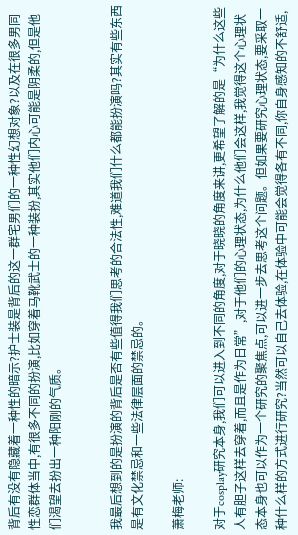背后有没有隐藏着一种性的暗示?护士装是背后的这一群宅男们的一种性幻想对象?以及在很多男同性恋群体当中,有很多不同的扮演,比如穿着马靴武士的一种装扮,其实他们内心可能是阴柔的,但是他们渴望去扮出一种阳刚的气质。


我最后想到的是扮演的背后是否有些值得我们思考的合法性,难道我们什么都能扮演吗?其实有些东西是有文化禁忌和一些法律层面的禁忌的。

萧梅老师:

对于cosplay研究本身,我们可以进入到不同的角度,对于晓晓的角度来讲,更希望了解的是“为什么这些人有胆子这样去穿着,而且是作为日常”,对于他们的心理状态,为什么他们会这样,我觉得这个心理状态本身也可以作为一个研究的聚焦点,可以进一步去思考这个问题。但如果要研究心理状态,要采取一种什么样的方式进行研究?当然可以自己去体验,在体验中可能会觉得各有不同,你自身感知的不舒适,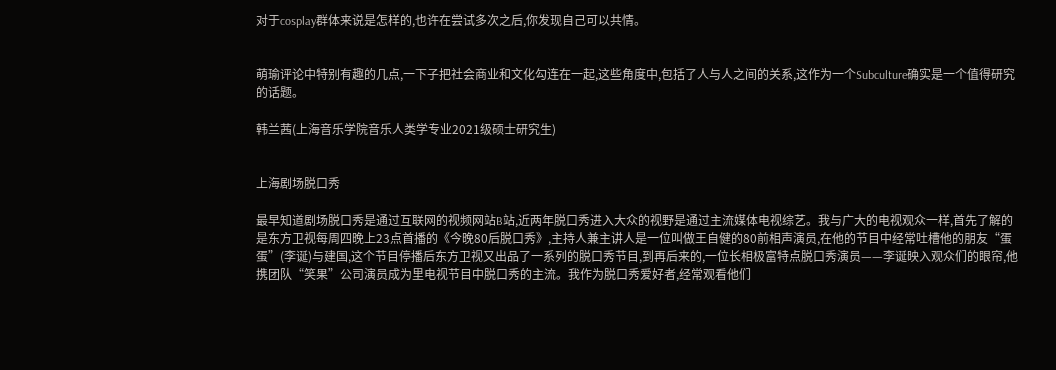对于cosplay群体来说是怎样的,也许在尝试多次之后,你发现自己可以共情。


萌瑜评论中特别有趣的几点,一下子把社会商业和文化勾连在一起,这些角度中,包括了人与人之间的关系,这作为一个Subculture确实是一个值得研究的话题。

韩兰茜(上海音乐学院音乐人类学专业2021级硕士研究生)


上海剧场脱口秀

最早知道剧场脱口秀是通过互联网的视频网站B站,近两年脱口秀进入大众的视野是通过主流媒体电视综艺。我与广大的电视观众一样,首先了解的是东方卫视每周四晚上23点首播的《今晚80后脱口秀》,主持人兼主讲人是一位叫做王自健的80前相声演员,在他的节目中经常吐槽他的朋友“蛋蛋”(李诞)与建国,这个节目停播后东方卫视又出品了一系列的脱口秀节目,到再后来的,一位长相极富特点脱口秀演员——李诞映入观众们的眼帘,他携团队“笑果”公司演员成为里电视节目中脱口秀的主流。我作为脱口秀爱好者,经常观看他们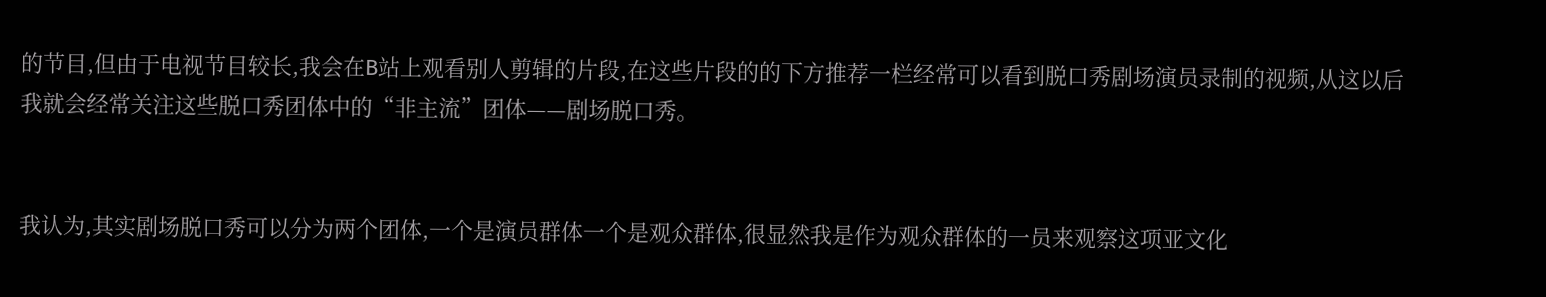的节目,但由于电视节目较长,我会在B站上观看别人剪辑的片段,在这些片段的的下方推荐一栏经常可以看到脱口秀剧场演员录制的视频,从这以后我就会经常关注这些脱口秀团体中的“非主流”团体——剧场脱口秀。


我认为,其实剧场脱口秀可以分为两个团体,一个是演员群体一个是观众群体,很显然我是作为观众群体的一员来观察这项亚文化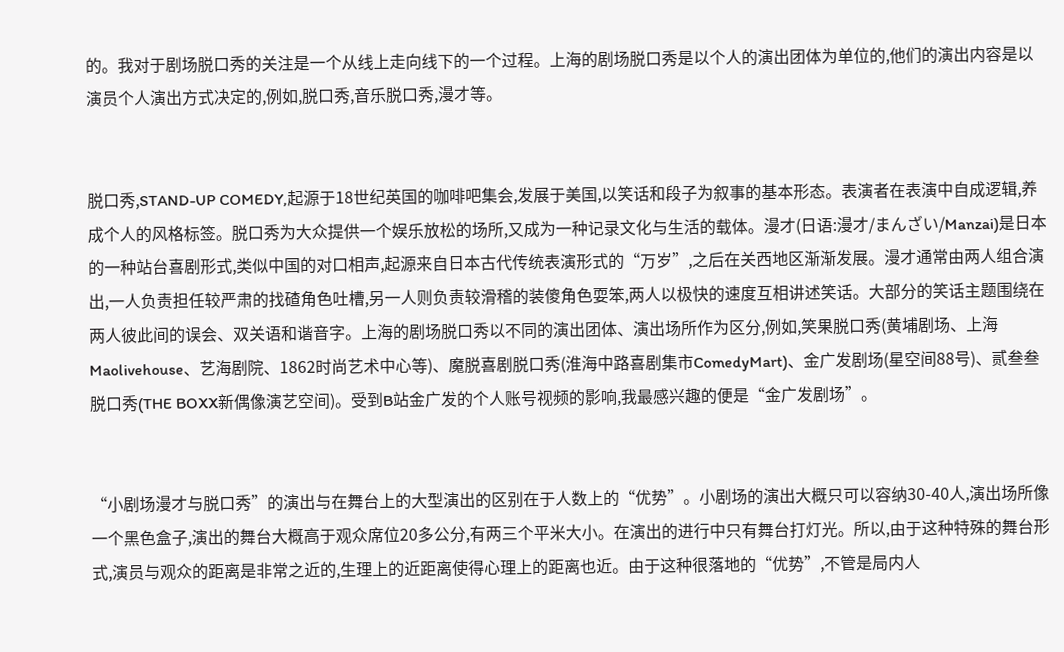的。我对于剧场脱口秀的关注是一个从线上走向线下的一个过程。上海的剧场脱口秀是以个人的演出团体为单位的,他们的演出内容是以演员个人演出方式决定的,例如,脱口秀,音乐脱口秀,漫才等。


脱口秀,STAND-UP COMEDY,起源于18世纪英国的咖啡吧集会,发展于美国,以笑话和段子为叙事的基本形态。表演者在表演中自成逻辑,养成个人的风格标签。脱口秀为大众提供一个娱乐放松的场所,又成为一种记录文化与生活的载体。漫才(日语:漫才/まんざい/Manzai)是日本的一种站台喜剧形式,类似中国的对口相声,起源来自日本古代传统表演形式的“万岁”,之后在关西地区渐渐发展。漫才通常由两人组合演出,一人负责担任较严肃的找碴角色吐槽,另一人则负责较滑稽的装傻角色耍笨,两人以极快的速度互相讲述笑话。大部分的笑话主题围绕在两人彼此间的误会、双关语和谐音字。上海的剧场脱口秀以不同的演出团体、演出场所作为区分,例如,笑果脱口秀(黄埔剧场、上海Maolivehouse、艺海剧院、1862时尚艺术中心等)、魔脱喜剧脱口秀(淮海中路喜剧集市ComedyMart)、金广发剧场(星空间88号)、贰叁叁脱口秀(THE BOXX新偶像演艺空间)。受到B站金广发的个人账号视频的影响,我最感兴趣的便是“金广发剧场”。


“小剧场漫才与脱口秀”的演出与在舞台上的大型演出的区别在于人数上的“优势”。小剧场的演出大概只可以容纳30-40人,演出场所像一个黑色盒子,演出的舞台大概高于观众席位20多公分,有两三个平米大小。在演出的进行中只有舞台打灯光。所以,由于这种特殊的舞台形式,演员与观众的距离是非常之近的,生理上的近距离使得心理上的距离也近。由于这种很落地的“优势”,不管是局内人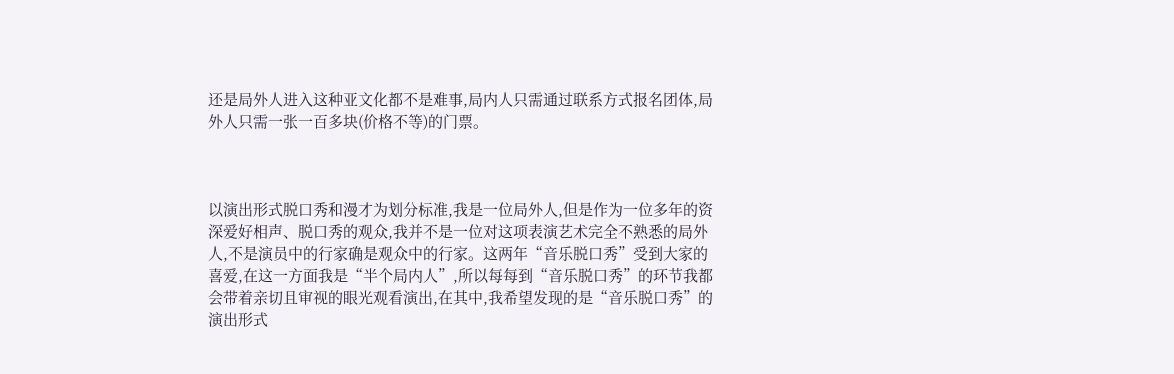还是局外人进入这种亚文化都不是难事,局内人只需通过联系方式报名团体,局外人只需一张一百多块(价格不等)的门票。



以演出形式脱口秀和漫才为划分标准,我是一位局外人,但是作为一位多年的资深爱好相声、脱口秀的观众,我并不是一位对这项表演艺术完全不熟悉的局外人,不是演员中的行家确是观众中的行家。这两年“音乐脱口秀”受到大家的喜爱,在这一方面我是“半个局内人”,所以每每到“音乐脱口秀”的环节我都会带着亲切且审视的眼光观看演出,在其中,我希望发现的是“音乐脱口秀”的演出形式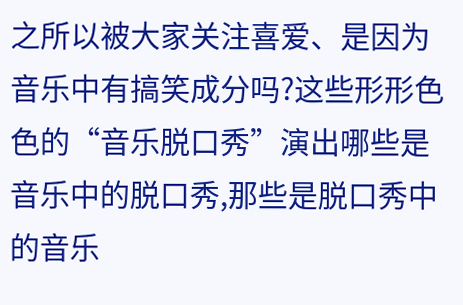之所以被大家关注喜爱、是因为音乐中有搞笑成分吗?这些形形色色的“音乐脱口秀”演出哪些是音乐中的脱口秀,那些是脱口秀中的音乐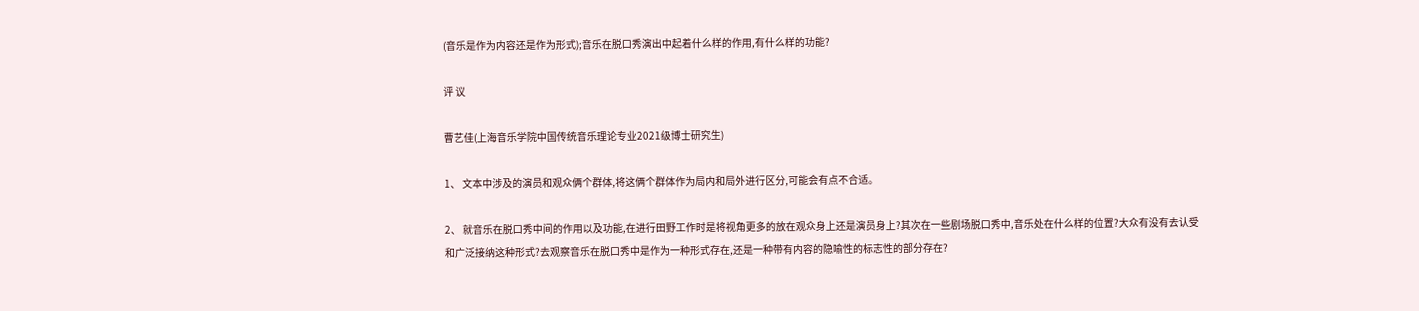(音乐是作为内容还是作为形式);音乐在脱口秀演出中起着什么样的作用,有什么样的功能?

评 议

曹艺佳(上海音乐学院中国传统音乐理论专业2021级博士研究生)

1、 文本中涉及的演员和观众俩个群体,将这俩个群体作为局内和局外进行区分,可能会有点不合适。

2、 就音乐在脱口秀中间的作用以及功能,在进行田野工作时是将视角更多的放在观众身上还是演员身上?其次在一些剧场脱口秀中,音乐处在什么样的位置?大众有没有去认受和广泛接纳这种形式?去观察音乐在脱口秀中是作为一种形式存在,还是一种带有内容的隐喻性的标志性的部分存在?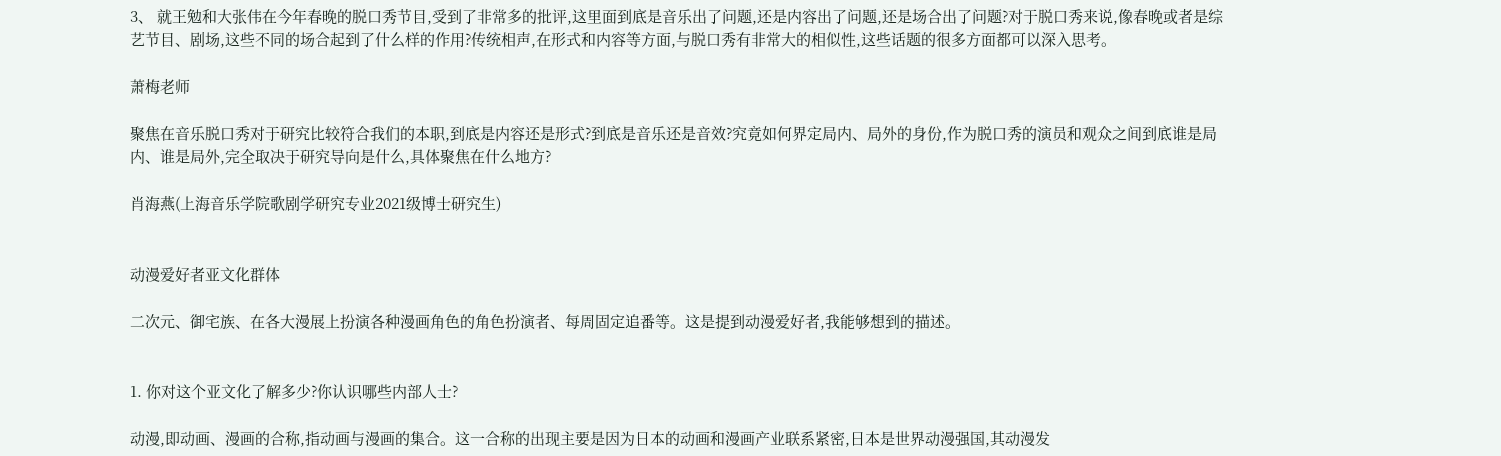3、 就王勉和大张伟在今年春晚的脱口秀节目,受到了非常多的批评,这里面到底是音乐出了问题,还是内容出了问题,还是场合出了问题?对于脱口秀来说,像春晚或者是综艺节目、剧场,这些不同的场合起到了什么样的作用?传统相声,在形式和内容等方面,与脱口秀有非常大的相似性,这些话题的很多方面都可以深入思考。

萧梅老师

聚焦在音乐脱口秀对于研究比较符合我们的本职,到底是内容还是形式?到底是音乐还是音效?究竟如何界定局内、局外的身份,作为脱口秀的演员和观众之间到底谁是局内、谁是局外,完全取决于研究导向是什么,具体聚焦在什么地方?

肖海燕(上海音乐学院歌剧学研究专业2021级博士研究生)


动漫爱好者亚文化群体

二次元、御宅族、在各大漫展上扮演各种漫画角色的角色扮演者、每周固定追番等。这是提到动漫爱好者,我能够想到的描述。


1. 你对这个亚文化了解多少?你认识哪些内部人士?

动漫,即动画、漫画的合称,指动画与漫画的集合。这一合称的出现主要是因为日本的动画和漫画产业联系紧密,日本是世界动漫强国,其动漫发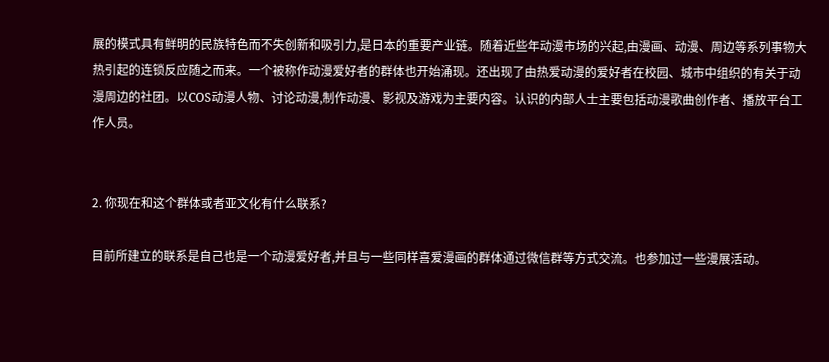展的模式具有鲜明的民族特色而不失创新和吸引力,是日本的重要产业链。随着近些年动漫市场的兴起,由漫画、动漫、周边等系列事物大热引起的连锁反应随之而来。一个被称作动漫爱好者的群体也开始涌现。还出现了由热爱动漫的爱好者在校园、城市中组织的有关于动漫周边的社团。以COS动漫人物、讨论动漫,制作动漫、影视及游戏为主要内容。认识的内部人士主要包括动漫歌曲创作者、播放平台工作人员。


2. 你现在和这个群体或者亚文化有什么联系?

目前所建立的联系是自己也是一个动漫爱好者,并且与一些同样喜爱漫画的群体通过微信群等方式交流。也参加过一些漫展活动。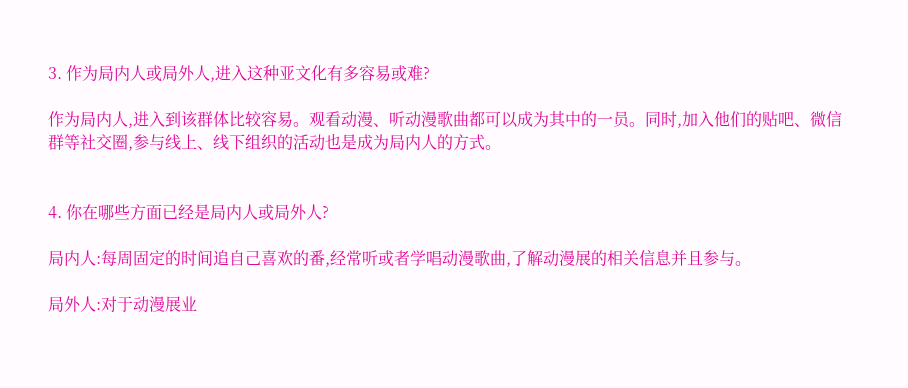3. 作为局内人或局外人,进入这种亚文化有多容易或难?

作为局内人,进入到该群体比较容易。观看动漫、听动漫歌曲都可以成为其中的一员。同时,加入他们的贴吧、微信群等社交圈,参与线上、线下组织的活动也是成为局内人的方式。


4. 你在哪些方面已经是局内人或局外人?

局内人:每周固定的时间追自己喜欢的番,经常听或者学唱动漫歌曲,了解动漫展的相关信息并且参与。

局外人:对于动漫展业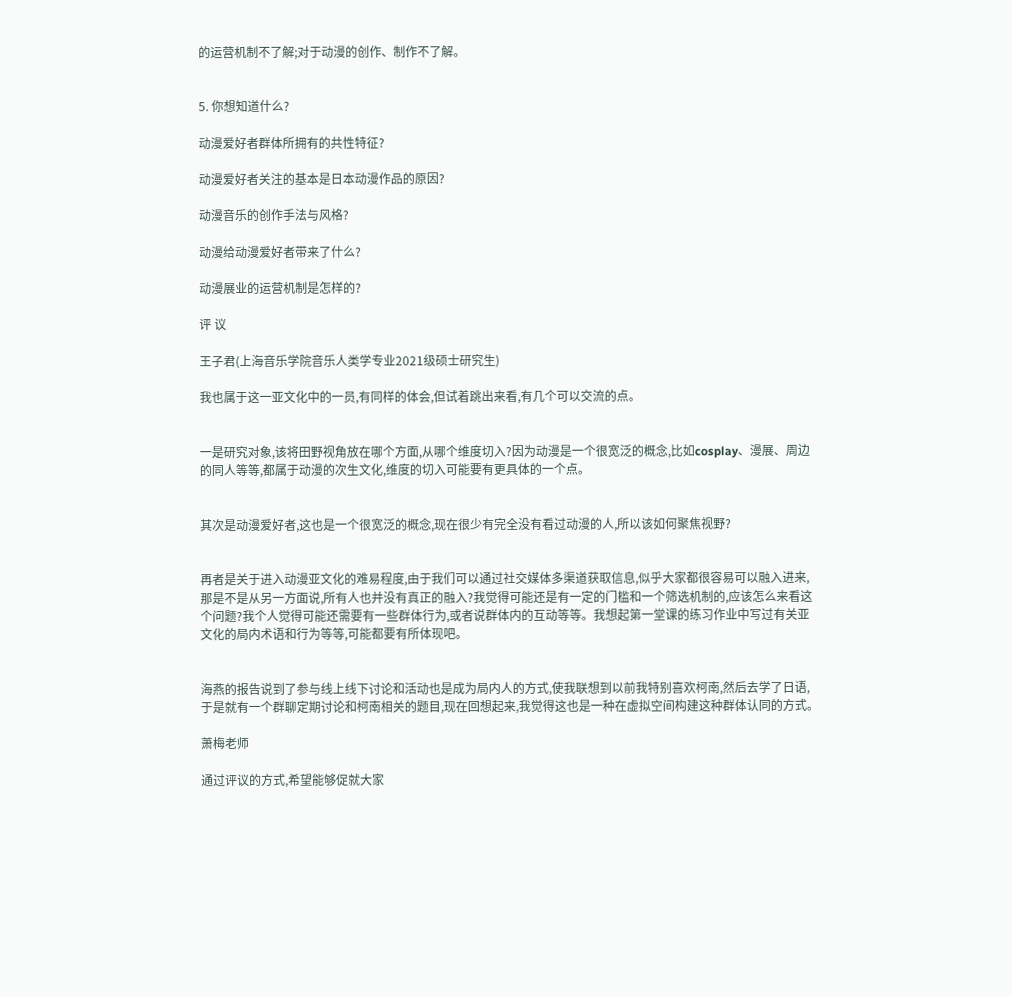的运营机制不了解;对于动漫的创作、制作不了解。


5. 你想知道什么?

动漫爱好者群体所拥有的共性特征?

动漫爱好者关注的基本是日本动漫作品的原因?

动漫音乐的创作手法与风格?

动漫给动漫爱好者带来了什么?

动漫展业的运营机制是怎样的?

评 议

王子君(上海音乐学院音乐人类学专业2021级硕士研究生)

我也属于这一亚文化中的一员,有同样的体会,但试着跳出来看,有几个可以交流的点。


一是研究对象,该将田野视角放在哪个方面,从哪个维度切入?因为动漫是一个很宽泛的概念,比如cosplay、漫展、周边的同人等等,都属于动漫的次生文化,维度的切入可能要有更具体的一个点。


其次是动漫爱好者,这也是一个很宽泛的概念,现在很少有完全没有看过动漫的人,所以该如何聚焦视野?


再者是关于进入动漫亚文化的难易程度,由于我们可以通过社交媒体多渠道获取信息,似乎大家都很容易可以融入进来,那是不是从另一方面说,所有人也并没有真正的融入?我觉得可能还是有一定的门槛和一个筛选机制的,应该怎么来看这个问题?我个人觉得可能还需要有一些群体行为,或者说群体内的互动等等。我想起第一堂课的练习作业中写过有关亚文化的局内术语和行为等等,可能都要有所体现吧。


海燕的报告说到了参与线上线下讨论和活动也是成为局内人的方式,使我联想到以前我特别喜欢柯南,然后去学了日语,于是就有一个群聊定期讨论和柯南相关的题目,现在回想起来,我觉得这也是一种在虚拟空间构建这种群体认同的方式。

萧梅老师

通过评议的方式,希望能够促就大家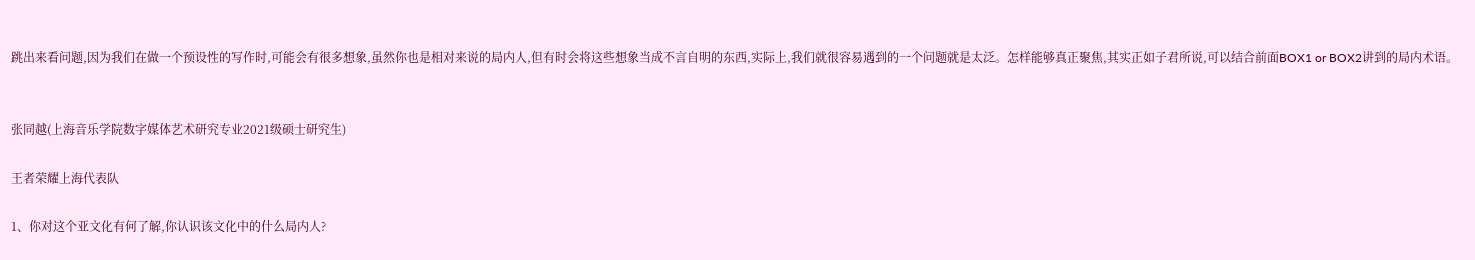跳出来看问题,因为我们在做一个预设性的写作时,可能会有很多想象,虽然你也是相对来说的局内人,但有时会将这些想象当成不言自明的东西,实际上,我们就很容易遇到的一个问题就是太泛。怎样能够真正聚焦,其实正如子君所说,可以结合前面BOX1 or BOX2讲到的局内术语。


张同越(上海音乐学院数字媒体艺术研究专业2021级硕士研究生)

王者荣耀上海代表队

1、你对这个亚文化有何了解,你认识该文化中的什么局内人?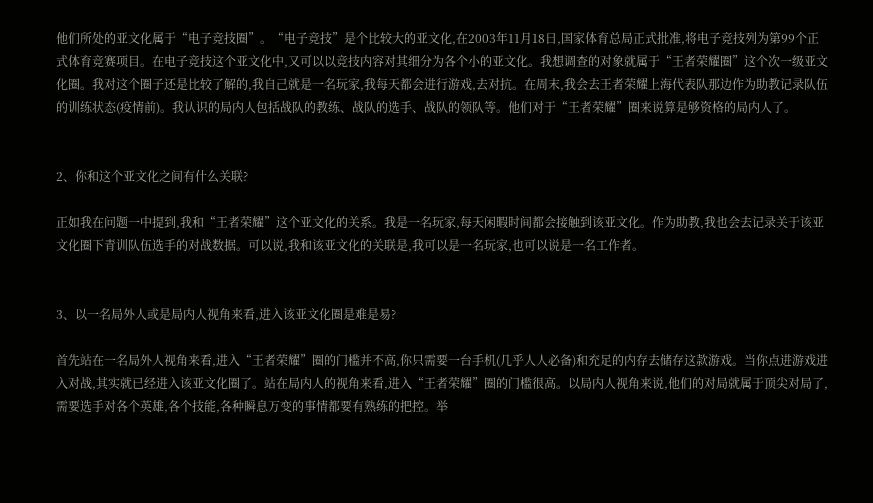他们所处的亚文化属于“电子竞技圈”。“电子竞技”是个比较大的亚文化,在2003年11月18日,国家体育总局正式批准,将电子竞技列为第99个正式体育竞赛项目。在电子竞技这个亚文化中,又可以以竞技内容对其细分为各个小的亚文化。我想调查的对象就属于“王者荣耀圈”这个次一级亚文化圈。我对这个圈子还是比较了解的,我自己就是一名玩家,我每天都会进行游戏,去对抗。在周末,我会去王者荣耀上海代表队那边作为助教记录队伍的训练状态(疫情前)。我认识的局内人包括战队的教练、战队的选手、战队的领队等。他们对于“王者荣耀”圈来说算是够资格的局内人了。


2、你和这个亚文化之间有什么关联?

正如我在问题一中提到,我和“王者荣耀”这个亚文化的关系。我是一名玩家,每天闲暇时间都会接触到该亚文化。作为助教,我也会去记录关于该亚文化圈下青训队伍选手的对战数据。可以说,我和该亚文化的关联是,我可以是一名玩家,也可以说是一名工作者。


3、以一名局外人或是局内人视角来看,进入该亚文化圈是难是易?

首先站在一名局外人视角来看,进入“王者荣耀”圈的门槛并不高,你只需要一台手机(几乎人人必备)和充足的内存去储存这款游戏。当你点进游戏进入对战,其实就已经进入该亚文化圈了。站在局内人的视角来看,进入“王者荣耀”圈的门槛很高。以局内人视角来说,他们的对局就属于顶尖对局了,需要选手对各个英雄,各个技能,各种瞬息万变的事情都要有熟练的把控。举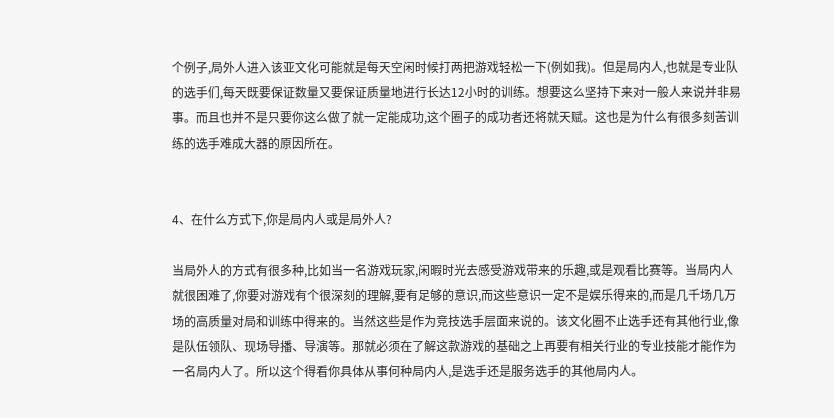个例子,局外人进入该亚文化可能就是每天空闲时候打两把游戏轻松一下(例如我)。但是局内人,也就是专业队的选手们,每天既要保证数量又要保证质量地进行长达12小时的训练。想要这么坚持下来对一般人来说并非易事。而且也并不是只要你这么做了就一定能成功,这个圈子的成功者还将就天赋。这也是为什么有很多刻苦训练的选手难成大器的原因所在。


4、在什么方式下,你是局内人或是局外人?

当局外人的方式有很多种,比如当一名游戏玩家,闲暇时光去感受游戏带来的乐趣,或是观看比赛等。当局内人就很困难了,你要对游戏有个很深刻的理解,要有足够的意识,而这些意识一定不是娱乐得来的,而是几千场几万场的高质量对局和训练中得来的。当然这些是作为竞技选手层面来说的。该文化圈不止选手还有其他行业,像是队伍领队、现场导播、导演等。那就必须在了解这款游戏的基础之上再要有相关行业的专业技能才能作为一名局内人了。所以这个得看你具体从事何种局内人,是选手还是服务选手的其他局内人。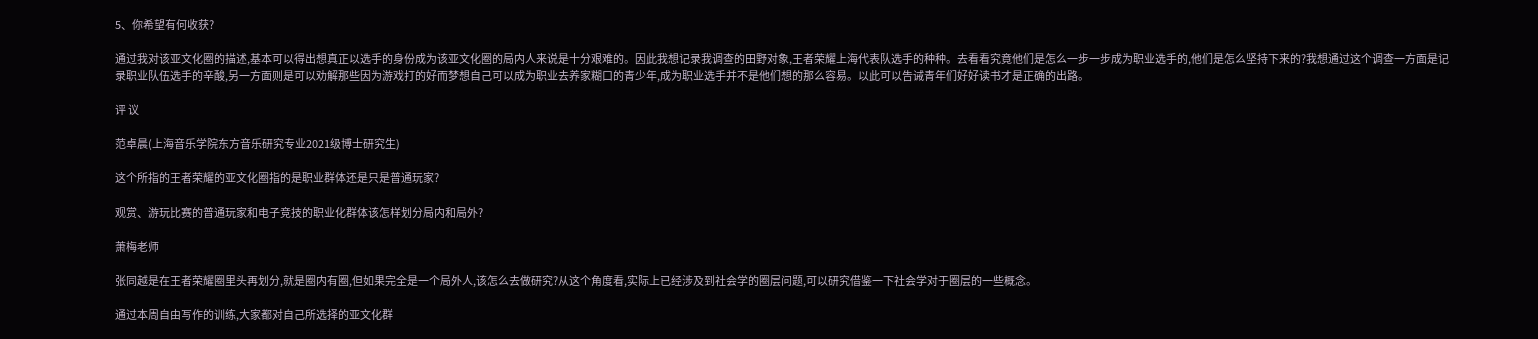5、你希望有何收获?

通过我对该亚文化圈的描述,基本可以得出想真正以选手的身份成为该亚文化圈的局内人来说是十分艰难的。因此我想记录我调查的田野对象,王者荣耀上海代表队选手的种种。去看看究竟他们是怎么一步一步成为职业选手的,他们是怎么坚持下来的?我想通过这个调查一方面是记录职业队伍选手的辛酸,另一方面则是可以劝解那些因为游戏打的好而梦想自己可以成为职业去养家糊口的青少年,成为职业选手并不是他们想的那么容易。以此可以告诫青年们好好读书才是正确的出路。

评 议

范卓晨(上海音乐学院东方音乐研究专业2021级博士研究生)

这个所指的王者荣耀的亚文化圈指的是职业群体还是只是普通玩家?

观赏、游玩比赛的普通玩家和电子竞技的职业化群体该怎样划分局内和局外?

萧梅老师

张同越是在王者荣耀圈里头再划分,就是圈内有圈,但如果完全是一个局外人,该怎么去做研究?从这个角度看,实际上已经涉及到社会学的圈层问题,可以研究借鉴一下社会学对于圈层的一些概念。

通过本周自由写作的训练,大家都对自己所选择的亚文化群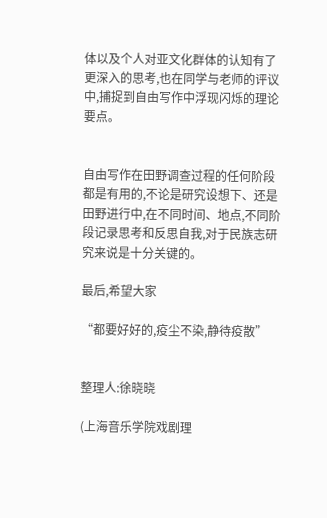体以及个人对亚文化群体的认知有了更深入的思考,也在同学与老师的评议中,捕捉到自由写作中浮现闪烁的理论要点。


自由写作在田野调查过程的任何阶段都是有用的,不论是研究设想下、还是田野进行中,在不同时间、地点,不同阶段记录思考和反思自我,对于民族志研究来说是十分关键的。

最后,希望大家

“都要好好的,疫尘不染,静待疫散”


整理人:徐晓晓

(上海音乐学院戏剧理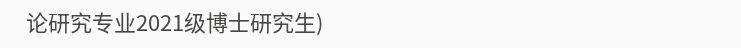论研究专业2021级博士研究生)